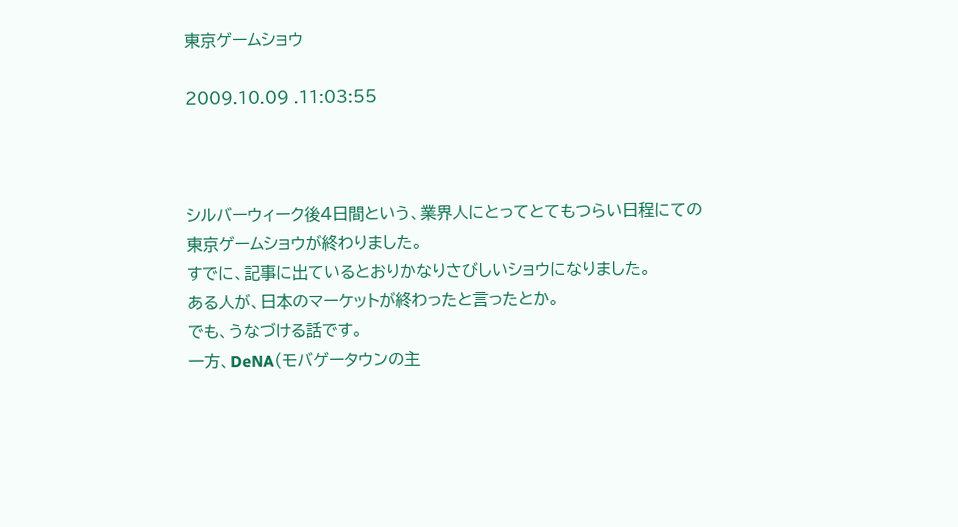東京ゲームショウ

2009.10.09 .11:03:55



シルバーウィーク後4日間という、業界人にとってとてもつらい日程にての
東京ゲームショウが終わりました。
すでに、記事に出ているとおりかなりさびしいショウになりました。
ある人が、日本のマーケットが終わったと言ったとか。
でも、うなづける話です。
一方、DeNA(モバゲータウンの主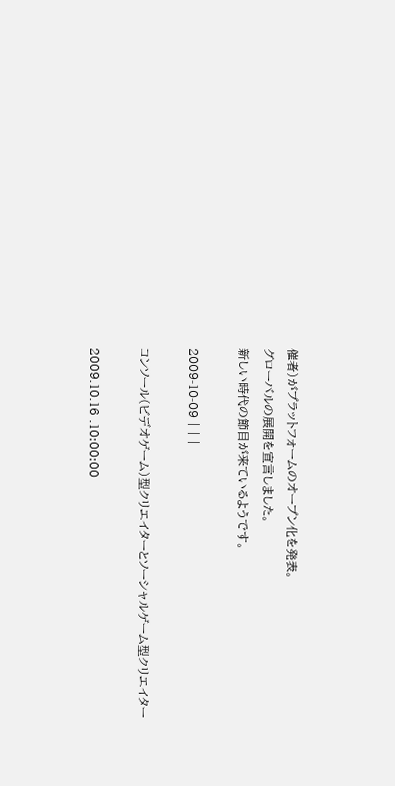催者)がプラットフォームのオープン化を発表。
グローバルの展開を宣言しました。
新しい時代の節目が来ているようです。

2009-10-09 | | |

コンソール(ビデオゲーム)型クリエイターとソーシャルゲーム型クリエイター

2009.10.16 .10:00:00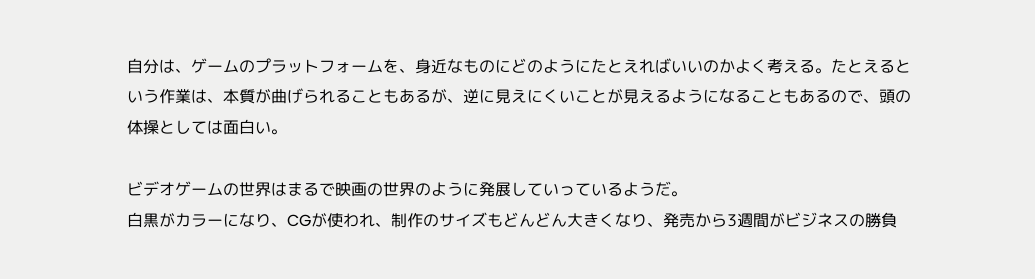自分は、ゲームのプラットフォームを、身近なものにどのようにたとえればいいのかよく考える。たとえるという作業は、本質が曲げられることもあるが、逆に見えにくいことが見えるようになることもあるので、頭の体操としては面白い。

ビデオゲームの世界はまるで映画の世界のように発展していっているようだ。
白黒がカラーになり、CGが使われ、制作のサイズもどんどん大きくなり、発売から3週間がビジネスの勝負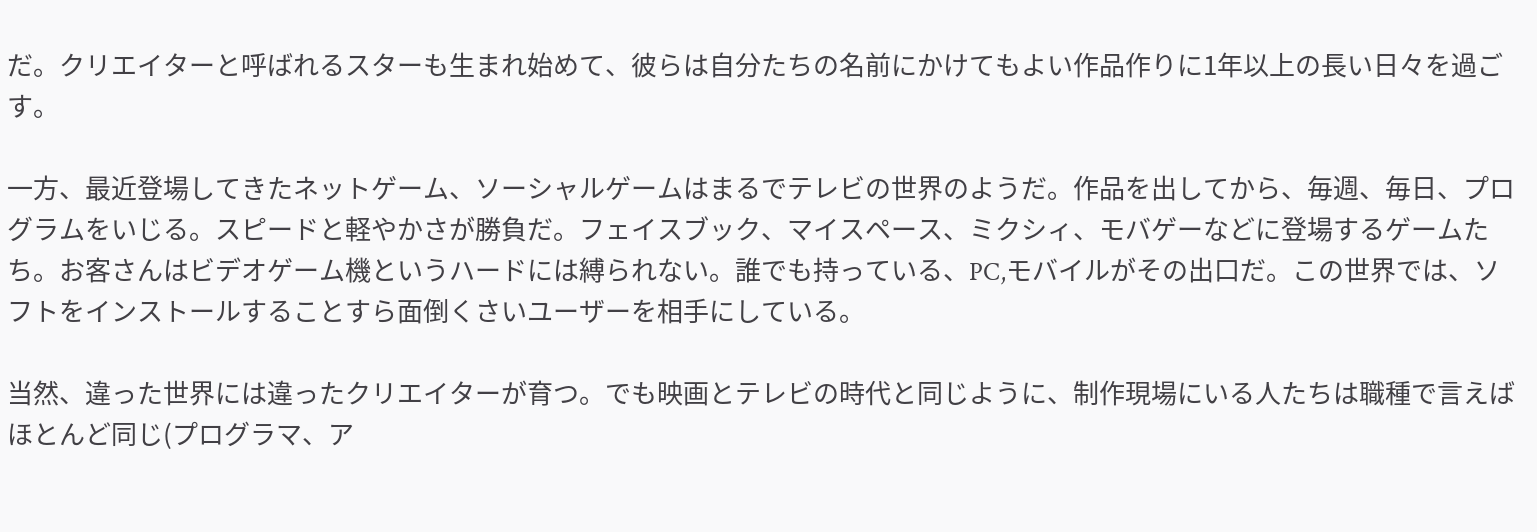だ。クリエイターと呼ばれるスターも生まれ始めて、彼らは自分たちの名前にかけてもよい作品作りに1年以上の長い日々を過ごす。

一方、最近登場してきたネットゲーム、ソーシャルゲームはまるでテレビの世界のようだ。作品を出してから、毎週、毎日、プログラムをいじる。スピードと軽やかさが勝負だ。フェイスブック、マイスペース、ミクシィ、モバゲーなどに登場するゲームたち。お客さんはビデオゲーム機というハードには縛られない。誰でも持っている、PC,モバイルがその出口だ。この世界では、ソフトをインストールすることすら面倒くさいユーザーを相手にしている。

当然、違った世界には違ったクリエイターが育つ。でも映画とテレビの時代と同じように、制作現場にいる人たちは職種で言えばほとんど同じ(プログラマ、ア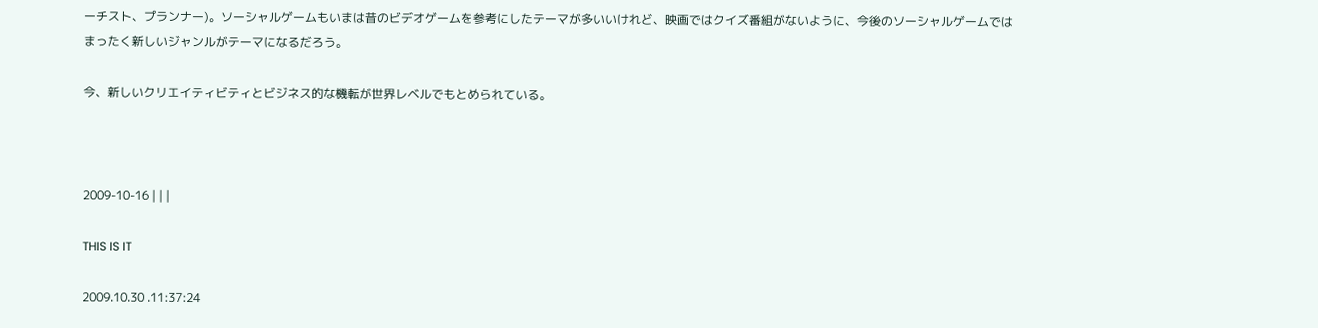ーチスト、プランナー)。ソーシャルゲームもいまは昔のビデオゲームを参考にしたテーマが多いいけれど、映画ではクイズ番組がないように、今後のソーシャルゲームではまったく新しいジャンルがテーマになるだろう。

今、新しいクリエイティビティとビジネス的な機転が世界レベルでもとめられている。



2009-10-16 | | |

THIS IS IT

2009.10.30 .11:37:24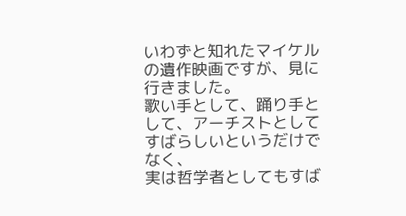いわずと知れたマイケルの遺作映画ですが、見に行きました。
歌い手として、踊り手として、アーチストとしてすばらしいというだけでなく、
実は哲学者としてもすば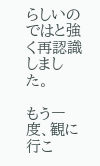らしいのではと強く再認識しました。

もう一度、観に行こ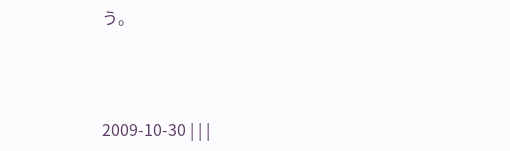う。



2009-10-30 | | |